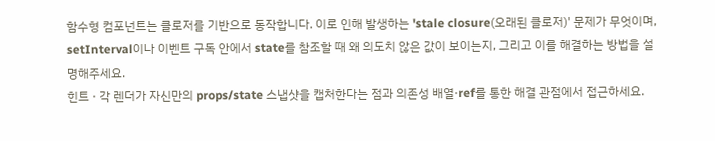함수형 컴포넌트는 클로저를 기반으로 동작합니다. 이로 인해 발생하는 'stale closure(오래된 클로저)' 문제가 무엇이며, setInterval이나 이벤트 구독 안에서 state를 참조할 때 왜 의도치 않은 값이 보이는지, 그리고 이를 해결하는 방법을 설명해주세요.
힌트 · 각 렌더가 자신만의 props/state 스냅샷을 캡처한다는 점과 의존성 배열·ref를 통한 해결 관점에서 접근하세요.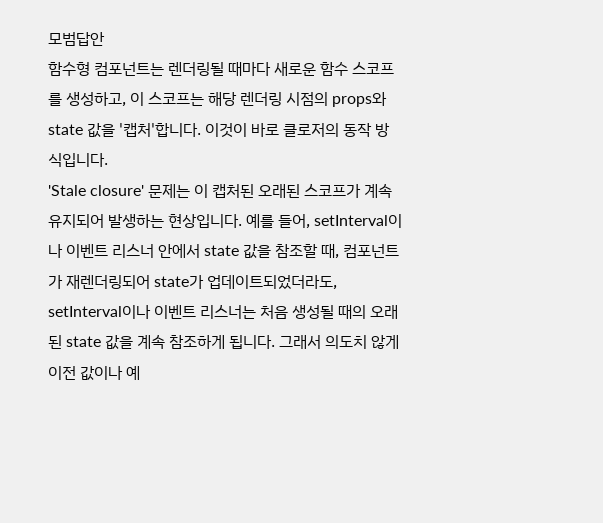모범답안
함수형 컴포넌트는 렌더링될 때마다 새로운 함수 스코프를 생성하고, 이 스코프는 해당 렌더링 시점의 props와 state 값을 '캡처'합니다. 이것이 바로 클로저의 동작 방식입니다.
'Stale closure' 문제는 이 캡처된 오래된 스코프가 계속 유지되어 발생하는 현상입니다. 예를 들어, setInterval이나 이벤트 리스너 안에서 state 값을 참조할 때, 컴포넌트가 재렌더링되어 state가 업데이트되었더라도, setInterval이나 이벤트 리스너는 처음 생성될 때의 오래된 state 값을 계속 참조하게 됩니다. 그래서 의도치 않게 이전 값이나 예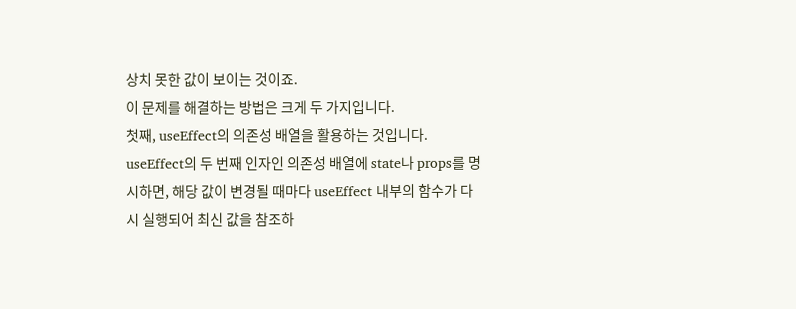상치 못한 값이 보이는 것이죠.
이 문제를 해결하는 방법은 크게 두 가지입니다.
첫째, useEffect의 의존성 배열을 활용하는 것입니다. useEffect의 두 번째 인자인 의존성 배열에 state나 props를 명시하면, 해당 값이 변경될 때마다 useEffect 내부의 함수가 다시 실행되어 최신 값을 참조하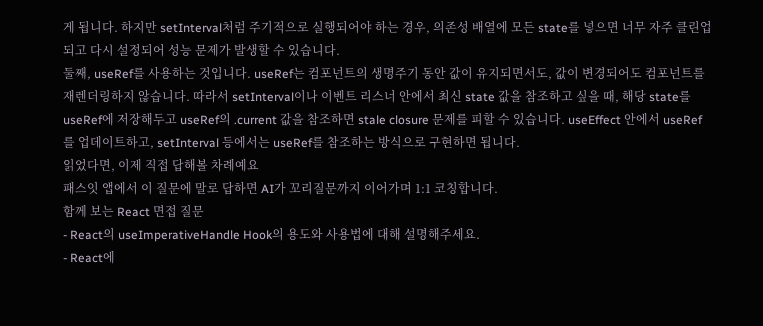게 됩니다. 하지만 setInterval처럼 주기적으로 실행되어야 하는 경우, 의존성 배열에 모든 state를 넣으면 너무 자주 클린업되고 다시 설정되어 성능 문제가 발생할 수 있습니다.
둘째, useRef를 사용하는 것입니다. useRef는 컴포넌트의 생명주기 동안 값이 유지되면서도, 값이 변경되어도 컴포넌트를 재렌더링하지 않습니다. 따라서 setInterval이나 이벤트 리스너 안에서 최신 state 값을 참조하고 싶을 때, 해당 state를 useRef에 저장해두고 useRef의 .current 값을 참조하면 stale closure 문제를 피할 수 있습니다. useEffect 안에서 useRef를 업데이트하고, setInterval 등에서는 useRef를 참조하는 방식으로 구현하면 됩니다.
읽었다면, 이제 직접 답해볼 차례예요
패스잇 앱에서 이 질문에 말로 답하면 AI가 꼬리질문까지 이어가며 1:1 코칭합니다.
함께 보는 React 면접 질문
- React의 useImperativeHandle Hook의 용도와 사용법에 대해 설명해주세요.
- React에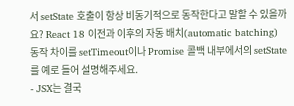서 setState 호출이 항상 비동기적으로 동작한다고 말할 수 있을까요? React 18 이전과 이후의 자동 배치(automatic batching) 동작 차이를 setTimeout이나 Promise 콜백 내부에서의 setState를 예로 들어 설명해주세요.
- JSX는 결국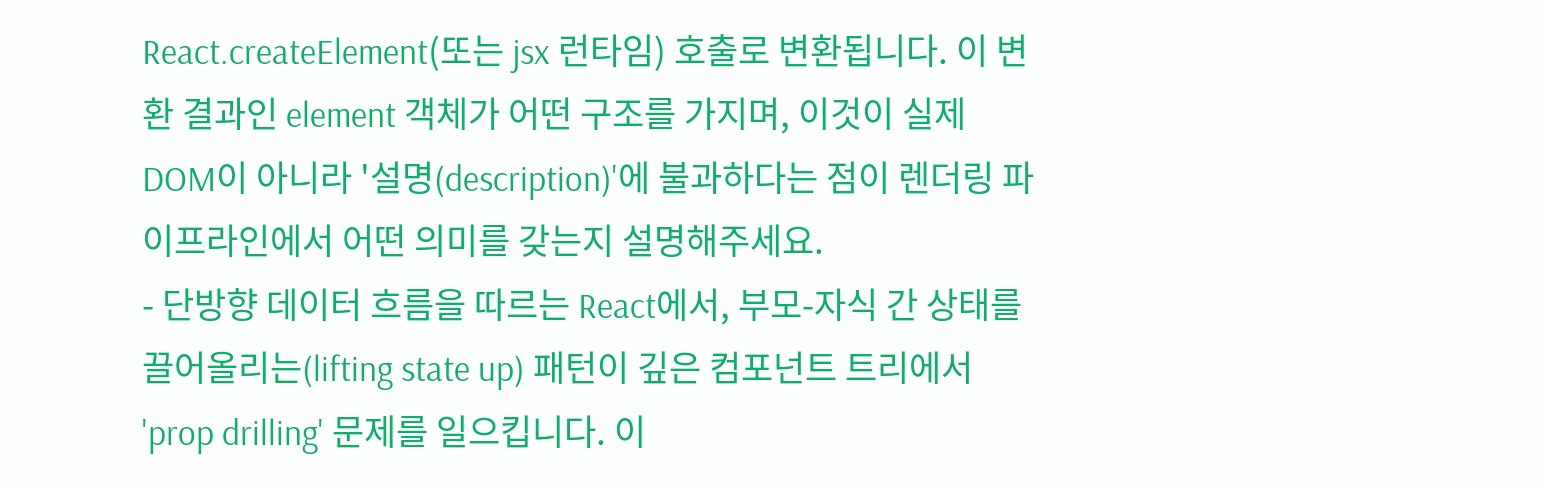React.createElement(또는 jsx 런타임) 호출로 변환됩니다. 이 변환 결과인 element 객체가 어떤 구조를 가지며, 이것이 실제 DOM이 아니라 '설명(description)'에 불과하다는 점이 렌더링 파이프라인에서 어떤 의미를 갖는지 설명해주세요.
- 단방향 데이터 흐름을 따르는 React에서, 부모-자식 간 상태를 끌어올리는(lifting state up) 패턴이 깊은 컴포넌트 트리에서 'prop drilling' 문제를 일으킵니다. 이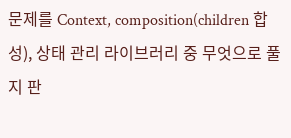문제를 Context, composition(children 합성), 상태 관리 라이브러리 중 무엇으로 풀지 판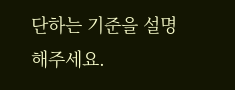단하는 기준을 설명해주세요.